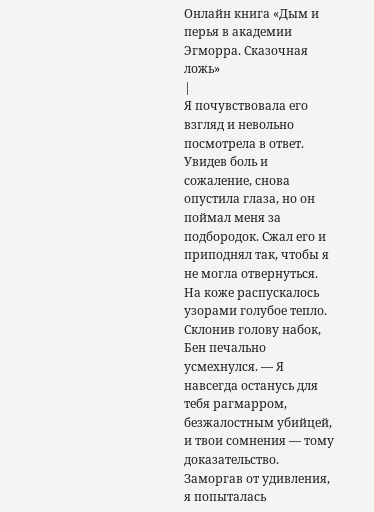Онлайн книга «Дым и перья в академии Эгморра. Сказочная ложь»
|
Я почувствовала его взгляд и невольно посмотрела в ответ. Увидев боль и сожаление, снова опустила глаза, но он поймал меня за подбородок. Сжал его и приподнял так, чтобы я не могла отвернуться. На коже распускалось узорами голубое тепло. Склонив голову набок, Бен печально усмехнулся. — Я навсегда останусь для тебя рагмарром, безжалостным убийцей, и твои сомнения — тому доказательство. Заморгав от удивления, я попыталась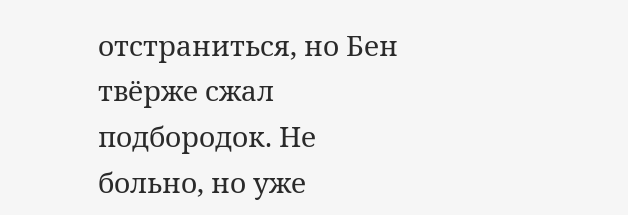отстраниться, но Бен твёрже сжал подбородок. Не больно, но уже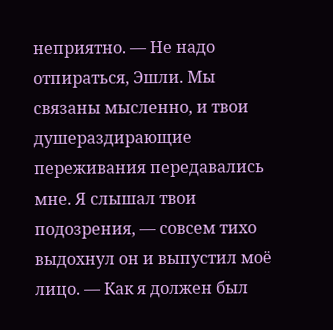неприятно. — Не надо отпираться, Эшли. Мы связаны мысленно, и твои душераздирающие переживания передавались мне. Я слышал твои подозрения, — совсем тихо выдохнул он и выпустил моё лицо. — Как я должен был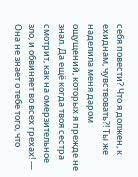себя повести? Что я должен, к ехиднам, чувствовать?! Ты же наделила меня даром ощущений, которых я прежде не знал. Да ещё когда твоя сестра смотрит, как на омерзительное зло, и обвиняет во всех грехах! — Она не знает о тебе того, что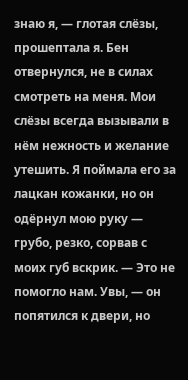знаю я, — глотая слёзы, прошептала я. Бен отвернулся, не в силах смотреть на меня. Мои слёзы всегда вызывали в нём нежность и желание утешить. Я поймала его за лацкан кожанки, но он одёрнул мою руку — грубо, резко, сорвав с моих губ вскрик. — Это не помогло нам. Увы, — он попятился к двери, но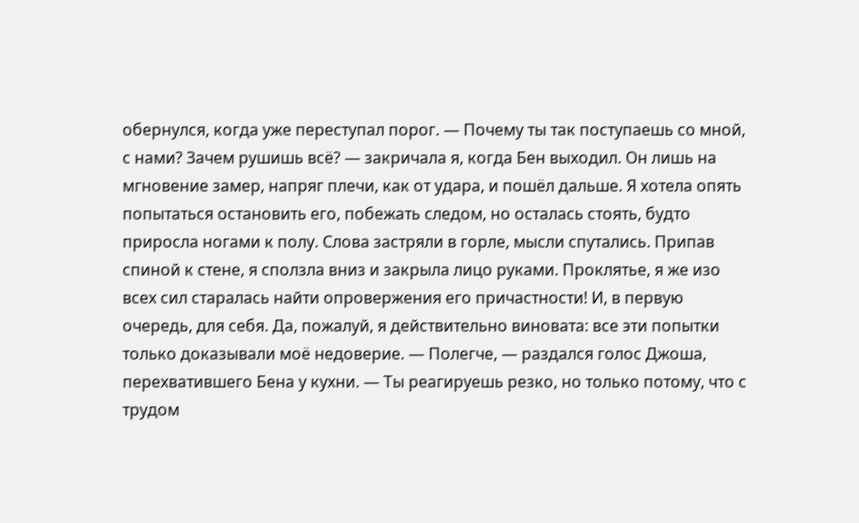обернулся, когда уже переступал порог. — Почему ты так поступаешь со мной, с нами? Зачем рушишь всё? — закричала я, когда Бен выходил. Он лишь на мгновение замер, напряг плечи, как от удара, и пошёл дальше. Я хотела опять попытаться остановить его, побежать следом, но осталась стоять, будто приросла ногами к полу. Слова застряли в горле, мысли спутались. Припав спиной к стене, я сползла вниз и закрыла лицо руками. Проклятье, я же изо всех сил старалась найти опровержения его причастности! И, в первую очередь, для себя. Да, пожалуй, я действительно виновата: все эти попытки только доказывали моё недоверие. — Полегче, — раздался голос Джоша, перехватившего Бена у кухни. — Ты реагируешь резко, но только потому, что с трудом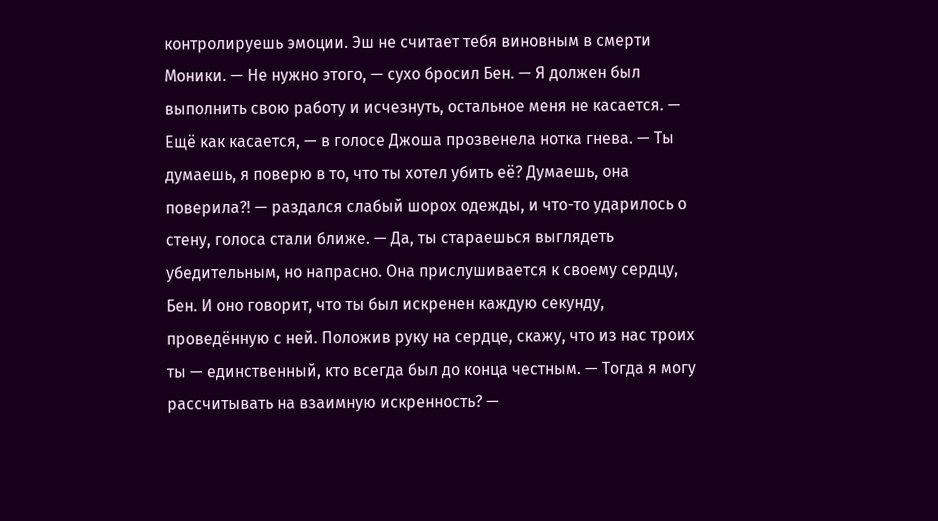контролируешь эмоции. Эш не считает тебя виновным в смерти Моники. — Не нужно этого, — сухо бросил Бен. — Я должен был выполнить свою работу и исчезнуть, остальное меня не касается. — Ещё как касается, — в голосе Джоша прозвенела нотка гнева. — Ты думаешь, я поверю в то, что ты хотел убить её? Думаешь, она поверила?! — раздался слабый шорох одежды, и что-то ударилось о стену, голоса стали ближе. — Да, ты стараешься выглядеть убедительным, но напрасно. Она прислушивается к своему сердцу, Бен. И оно говорит, что ты был искренен каждую секунду, проведённую с ней. Положив руку на сердце, скажу, что из нас троих ты — единственный, кто всегда был до конца честным. — Тогда я могу рассчитывать на взаимную искренность? —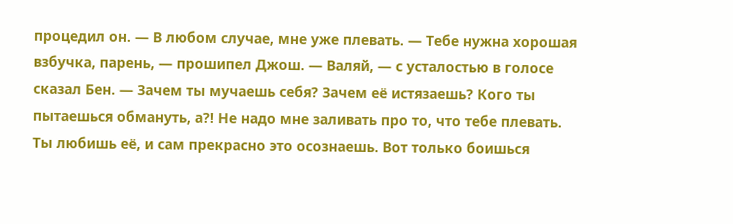процедил он. — В любом случае, мне уже плевать. — Тебе нужна хорошая взбучка, парень, — прошипел Джош. — Валяй, — с усталостью в голосе сказал Бен. — Зачем ты мучаешь себя? Зачем её истязаешь? Кого ты пытаешься обмануть, а?! Не надо мне заливать про то, что тебе плевать. Ты любишь её, и сам прекрасно это осознаешь. Вот только боишься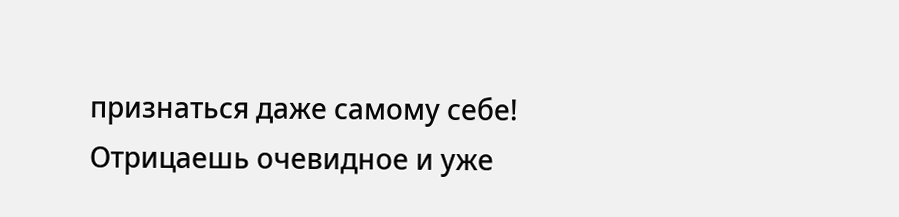признаться даже самому себе! Отрицаешь очевидное и уже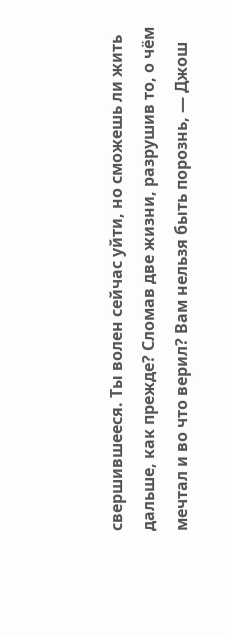свершившееся. Ты волен сейчас уйти, но сможешь ли жить дальше, как прежде? Сломав две жизни, разрушив то, о чём мечтал и во что верил? Вам нельзя быть порознь, — Джош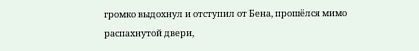громко выдохнул и отступил от Бена, прошёлся мимо распахнутой двери,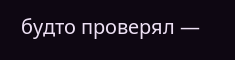будто проверял —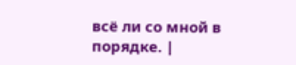всё ли со мной в порядке. |